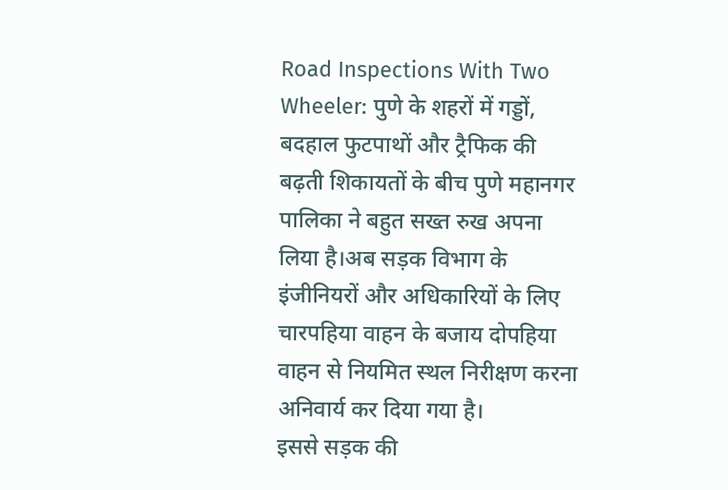Road Inspections With Two Wheeler: पुणे के शहरों में गड्डों, बदहाल फुटपाथों और ट्रैफिक की बढ़ती शिकायतों के बीच पुणे महानगर पालिका ने बहुत सख्त रुख अपना लिया है।अब सड़क विभाग के इंजीनियरों और अधिकारियों के लिए चारपहिया वाहन के बजाय दोपहिया वाहन से नियमित स्थल निरीक्षण करना अनिवार्य कर दिया गया है।
इससे सड़क की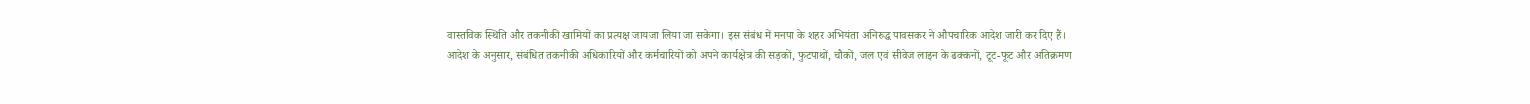वास्तविक स्थिति और तकनीकी खामियों का प्रत्यक्ष जायजा लिया जा सकेगा। इस संबंध में मनपा के शहर अभियंता अनिरुद्ध पावसकर ने औपचारिक आदेश जारी कर दिए हैं।
आदेश के अनुसार, संबंधित तकनीकी अधिकारियों और कर्मचारियों को अपने कार्यक्षेत्र की सड़कों, फुटपाथों, चौकों, जल एवं सीवेज लाइन के ढक्कनों, टूट-फूट और अतिक्रमण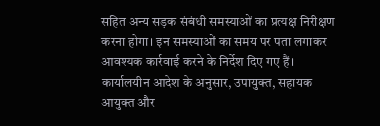सहित अन्य सड़क संबंधी समस्याओं का प्रत्यक्ष निरीक्षण करना होगा। इन समस्याओं का समय पर पता लगाकर आवश्यक कार्रवाई करने के निर्देश दिए गए हैं।
कार्यालयीन आदेश के अनुसार, उपायुक्त, सहायक आयुक्त और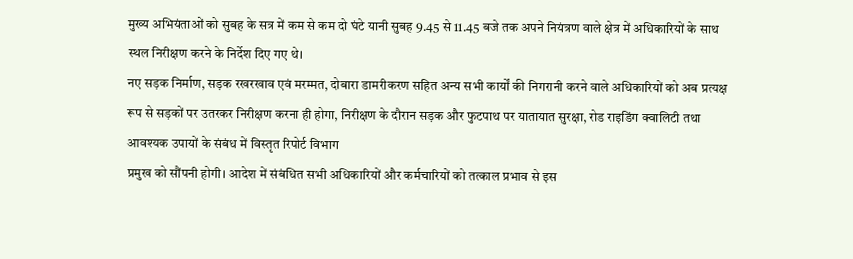मुख्य अभियंताओं को सुबह के सत्र में कम से कम दो घंटे यानी सुबह 9.45 से 11.45 बजे तक अपने नियंत्रण वाले क्षेत्र में अधिकारियों के साथ स्थल निरीक्षण करने के निर्देश दिए गए थे।
नए सड़क निर्माण, सड़क रखरखाव एवं मरम्मत, दोबारा डामरीकरण सहित अन्य सभी कार्यों की निगरानी करने वाले अधिकारियों को अब प्रत्यक्ष रूप से सड़कों पर उतरकर निरीक्षण करना ही होगा, निरीक्षण के दौरान सड़क और फुटपाथ पर यातायात सुरक्षा, रोड राइडिंग क्वालिटी तथा आवश्यक उपायों के संबंध में विस्तृत रिपोर्ट विभाग
प्रमुख को सौंपनी होगी। आदेश में संबंधित सभी अधिकारियों और कर्मचारियों को तत्काल प्रभाव से इस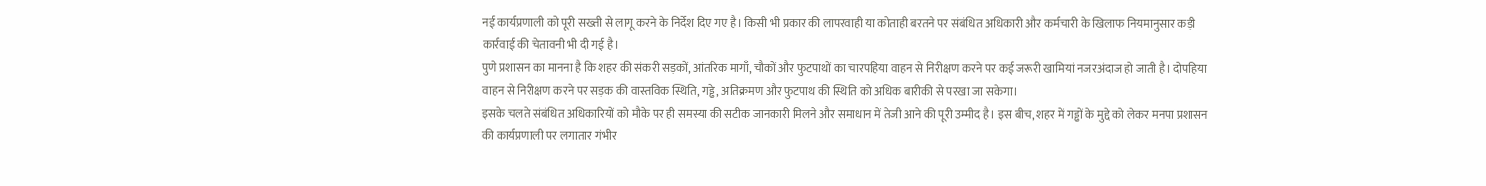नई कार्यप्रणाली को पूरी सख्ती से लागू करने के निर्देश दिए गए है। किसी भी प्रकार की लापरवाही या कोताही बरतने पर संबंधित अधिकारी और कर्मचारी के खिलाफ नियमानुसार कड़ी कार्रवाई की चेतावनी भी दी गई है।
पुणे प्रशासन का मानना है कि शहर की संकरी सड़कों, आंतरिक मागाँ, चौकों और फुटपाथों का चारपहिया वाहन से निरीक्षण करने पर कई जरूरी खामियां नजरअंदाज हो जाती है। दोपहिया वाहन से निरीक्षण करने पर सड़क की वास्तविक स्थिति, गड्ढे, अतिक्रमण और फुटपाथ की स्थिति को अधिक बारीकी से परखा जा सकेगा।
इसके चलते संबंधित अधिकारियों को मौके पर ही समस्या की सटीक जानकारी मिलने और समाधान में तेजी आने की पूरी उम्मीद है। इस बीच, शहर में गड्ढों के मुद्दे को लेकर मनपा प्रशासन की कार्यप्रणाली पर लगातार गंभीर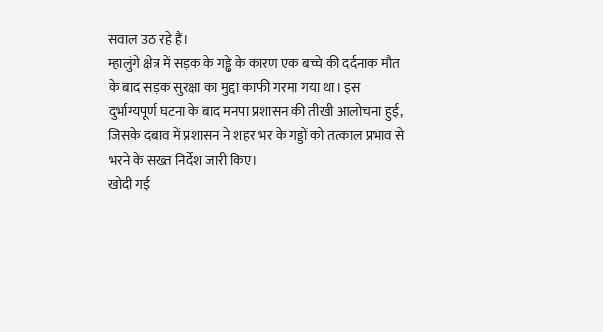सवाल उठ रहे हैं।
म्हालुंगे क्षेत्र में सड़क के गड्ढे के कारण एक बच्चे की दर्दनाक मौत के बाद सड़क सुरक्षा का मुद्दा काफी गरमा गया था। इस दुर्भाग्यपूर्ण घटना के बाद मनपा प्रशासन की तीखी आलोचना हुई, जिसके दबाव में प्रशासन ने शहर भर के गड्डों को तत्काल प्रभाव से भरने के सख्त निर्देश जारी किए।
खोदी गई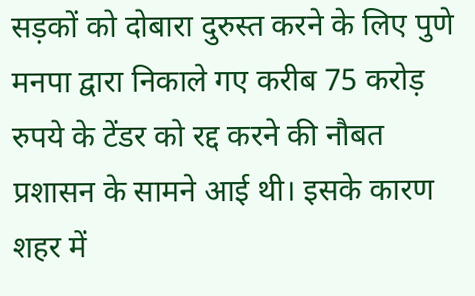सड़कों को दोबारा दुरुस्त करने के लिए पुणे मनपा द्वारा निकाले गए करीब 75 करोड़ रुपये के टेंडर को रद्द करने की नौबत प्रशासन के सामने आई थी। इसके कारण शहर में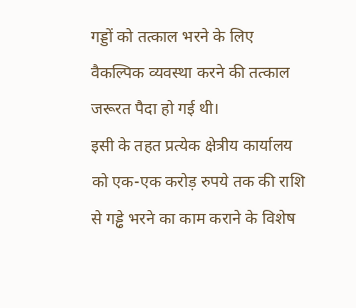गड्डों को तत्काल भरने के लिए वैकल्पिक व्यवस्था करने की तत्काल जरूरत पैदा हो गई थी।
इसी के तहत प्रत्येक क्षेत्रीय कार्यालय को एक-एक करोड़ रुपये तक की राशि से गड्ढे भरने का काम कराने के विशेष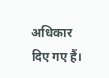अधिकार दिए गए हैं।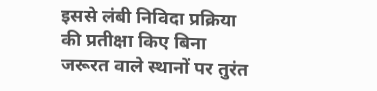इससे लंबी निविदा प्रक्रिया की प्रतीक्षा किए बिना जरूरत वाले स्थानों पर तुरंत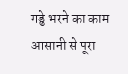गड्ढे भरने का काम आसानी से पूरा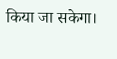किया जा सकेगा।